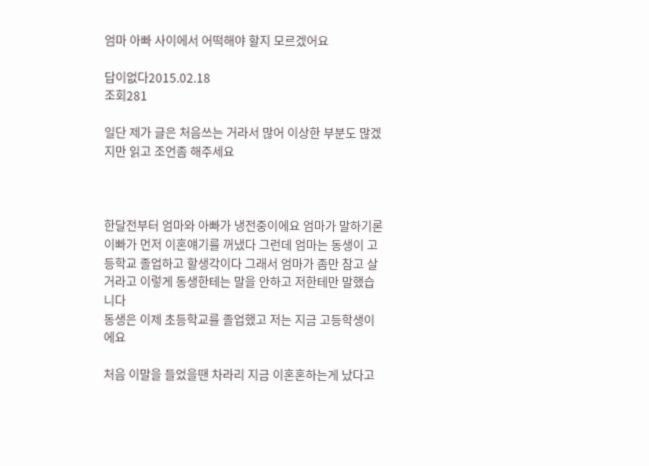엄마 아빠 사이에서 어떡해야 할지 모르겠어요

답이없다2015.02.18
조회281

일단 제가 글은 처음쓰는 거라서 많어 이상한 부분도 많겠지만 읽고 조언좀 해주세요



한달전부터 엄마와 아빠가 냉전중이에요 엄마가 말하기론 이빠가 먼저 이혼얘기를 꺼냈다 그런데 엄마는 동생이 고등학교 졸업하고 할생각이다 그래서 엄마가 좀만 참고 살거라고 이렇게 동생한테는 말을 안하고 저한테만 말했습니다
동생은 이제 초등학교를 졸업했고 저는 지금 고등학생이에요

처음 이말을 들었을땐 차라리 지금 이혼혼하는게 났다고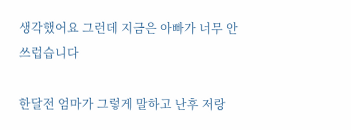생각했어요 그런데 지금은 아빠가 너무 안쓰럽습니다

한달전 엄마가 그렇게 말하고 난후 저랑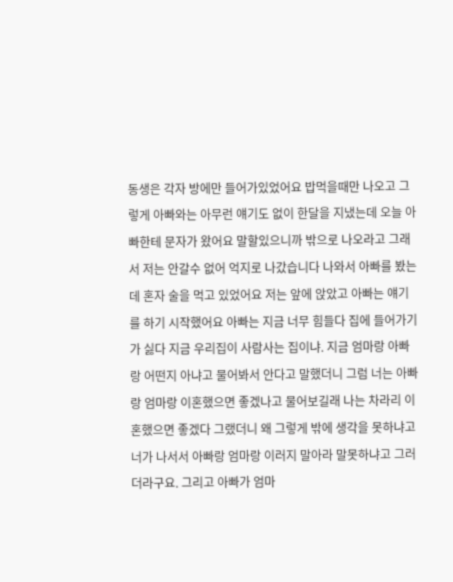동생은 각자 방에만 들어가있었어요 밥먹을때만 나오고 그렇게 아빠와는 아무런 얘기도 없이 한달을 지냈는데 오늘 아빠한테 문자가 왔어요 말할있으니까 밖으로 나오라고 그래서 저는 안갈수 없어 억지로 나갔습니다 나와서 아빠를 봤는데 혼자 술을 먹고 있었어요 저는 앞에 앉았고 아빠는 얘기를 하기 시작했어요 아빠는 지금 너무 힘들다 집에 들어가기가 싫다 지금 우리집이 사람사는 집이냐. 지금 엄마랑 아빠랑 어떤지 아냐고 물어봐서 안다고 말했더니 그럼 너는 아빠랑 엄마랑 이혼했으면 좋겠나고 물어보길래 나는 차라리 이혼했으면 좋겠다 그랬더니 왜 그렇게 밖에 생각을 못하냐고 너가 나서서 아빠랑 엄마랑 이러지 말아라 말못하냐고 그러더라구요. 그리고 아빠가 엄마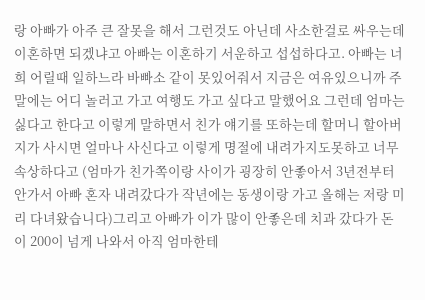랑 아빠가 아주 큰 잘못을 해서 그런것도 아닌데 사소한걸로 싸우는데 이혼하면 되겠냐고 아빠는 이혼하기 서운하고 섭섭하다고. 아빠는 너희 어릴때 일하느라 바빠소 같이 못있어줘서 지금은 여유있으니까 주말에는 어디 놀러고 가고 여행도 가고 싶다고 말했어요 그런데 엄마는 싫다고 한다고 이렇게 말하면서 친가 얘기를 또하는데 할머니 할아버지가 사시면 얼마나 사신다고 이렇게 명절에 내려가지도못하고 너무 속상하다고 (엄마가 친가쪽이랑 사이가 굉장히 안좋아서 3년전부터 안가서 아빠 혼자 내려갔다가 작년에는 동생이랑 가고 올해는 저랑 미리 다녀왔습니다)그리고 아빠가 이가 많이 안좋은데 치과 갔다가 돈이 200이 넘게 나와서 아직 엄마한테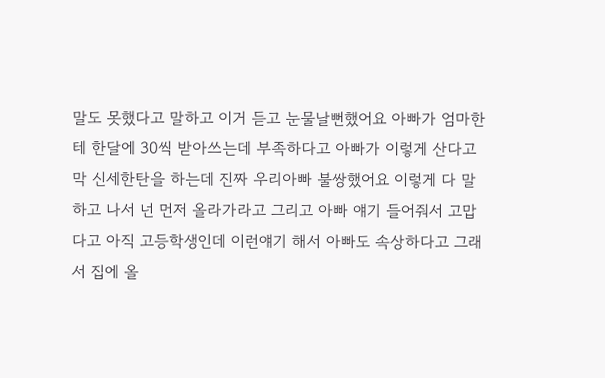말도 못했다고 말하고 이거 듣고 눈물날뻔했어요 아빠가 엄마한테 한달에 30씩 받아쓰는데 부족하다고 아빠가 이렇게 산다고 막 신세한탄을 하는데 진짜 우리아빠 불쌍했어요 이렇게 다 말하고 나서 넌 먼저 올라가라고 그리고 아빠 얘기 들어줘서 고맙다고 아직 고등학생인데 이런얘기 해서 아빠도 속상하다고 그래서 집에 올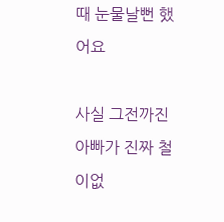때 눈물날뻔 했어요

사실 그전까진 아빠가 진짜 철이없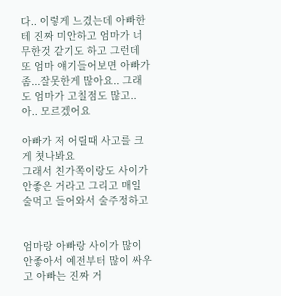다.. 이렇게 느겼는데 아빠한테 진짜 미안하고 엄마가 너무한것 같기도 하고 그런데 또 엄마 얘기들어보면 아빠가 좀...잘못한게 많아요.. 그래도 엄마가 고칠점도 많고.. 아.. 모르겠어요

아빠가 저 어릴때 사고를 크게 쳣나봐요
그래서 친가쪽이랑도 사이가 안좋은 거라고 그리고 매일 술먹고 들어와서 술주정하고


엄마랑 아빠랑 사이가 많이 안좋아서 예전부터 많이 싸우고 아빠는 진짜 거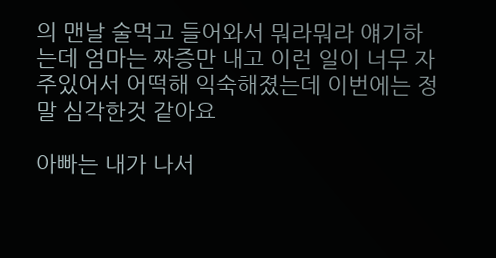의 맨날 술먹고 들어와서 뭐라뭐라 얘기하는데 엄마는 짜증만 내고 이런 일이 너무 자주있어서 어떡해 익숙해졌는데 이번에는 정말 심각한것 같아요

아빠는 내가 나서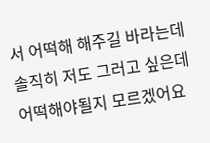서 어떡해 해주길 바라는데 솔직히 저도 그러고 싶은데 어떡해야될지 모르겠어요